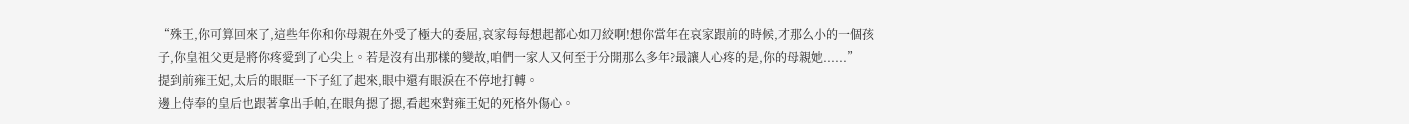“殊王,你可算回來了,這些年你和你母親在外受了極大的委屈,哀家每每想起都心如刀絞啊!想你當年在哀家跟前的時候,才那么小的一個孩子,你皇祖父更是將你疼愛到了心尖上。若是沒有出那樣的變故,咱們一家人又何至于分開那么多年?最讓人心疼的是,你的母親她......”
提到前雍王妃,太后的眼眶一下子紅了起來,眼中還有眼淚在不停地打轉。
邊上侍奉的皇后也跟著拿出手帕,在眼角摁了摁,看起來對雍王妃的死格外傷心。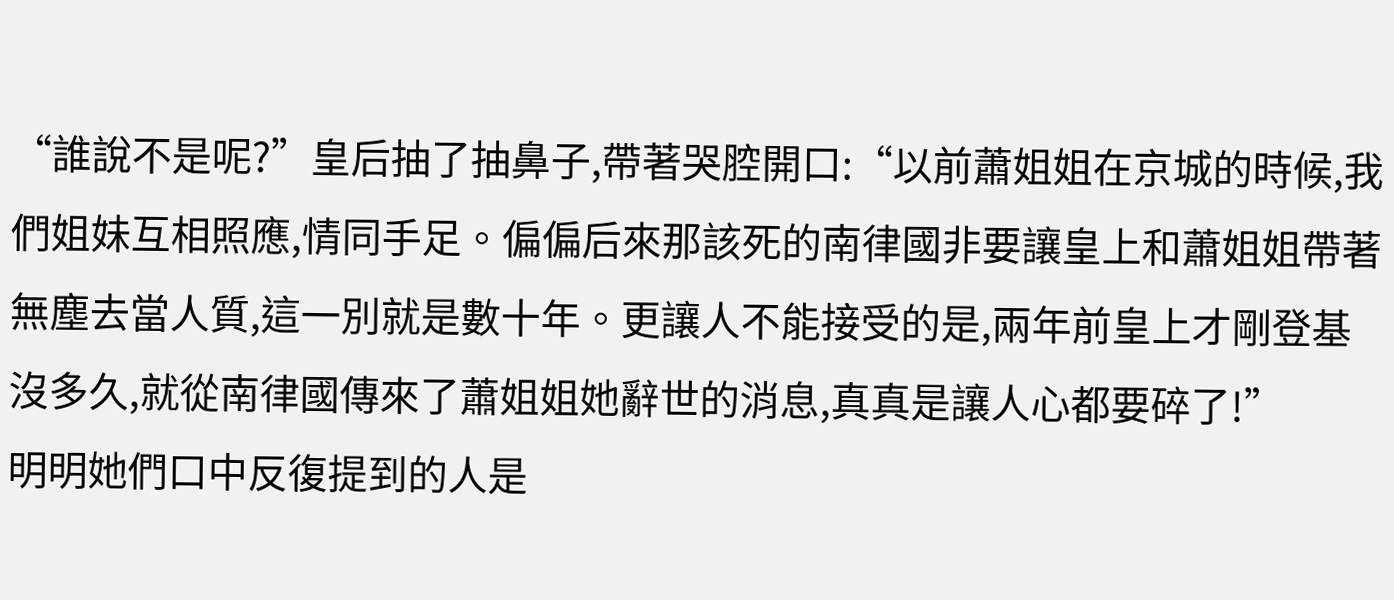“誰說不是呢?”皇后抽了抽鼻子,帶著哭腔開口:“以前蕭姐姐在京城的時候,我們姐妹互相照應,情同手足。偏偏后來那該死的南律國非要讓皇上和蕭姐姐帶著無塵去當人質,這一別就是數十年。更讓人不能接受的是,兩年前皇上才剛登基沒多久,就從南律國傳來了蕭姐姐她辭世的消息,真真是讓人心都要碎了!”
明明她們口中反復提到的人是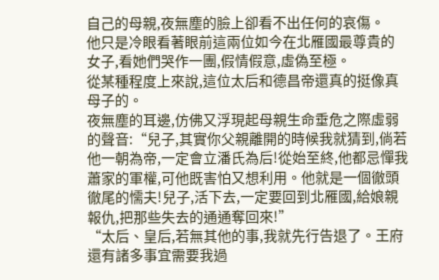自己的母親,夜無塵的臉上卻看不出任何的哀傷。
他只是冷眼看著眼前這兩位如今在北雁國最尊貴的女子,看她們哭作一團,假情假意,虛偽至極。
從某種程度上來說,這位太后和德昌帝還真的挺像真母子的。
夜無塵的耳邊,仿佛又浮現起母親生命垂危之際虛弱的聲音:“兒子,其實你父親離開的時候我就猜到,倘若他一朝為帝,一定會立潘氏為后!從始至終,他都忌憚我蕭家的軍權,可他既害怕又想利用。他就是一個徹頭徹尾的懦夫!兒子,活下去,一定要回到北雁國,給娘親報仇,把那些失去的通通奪回來!”
“太后、皇后,若無其他的事,我就先行告退了。王府還有諸多事宜需要我過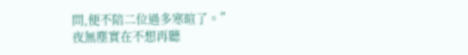問,便不陪二位過多寒暄了。”
夜無塵實在不想再聽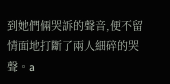到她們倆哭訴的聲音,便不留情面地打斷了兩人細碎的哭聲。a